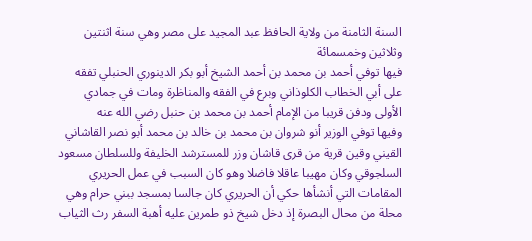السنة الثامنة من ولاية الحافظ عبد المجيد على مصر وهي سنة اثنتين وثلاثين وخمسمائة
فيها توفي أحمد بن محمد بن أحمد الشيخ أبو بكر الدينوري الحنبلي تفقه على أبي الخطاب الكلوذاني وبرع في الفقه والمناظرة ومات في جمادي الأولى ودفن قريبا من الإمام أحمد بن محمد بن حنبل رضي الله عنه
وفيها توفي الوزير أنو شروان بن محمد بن خالد بن محمد أبو نصر القاشاني القيني وقين قرية من قرى قاشان وزر للمسترشد الخليفة وللسلطان مسعود السلجوقي وكان مهيبا عاقلا فاضلا وهو كان السبب في عمل الحريري المقامات التي أنشأها حكي أن الحريري كان جالسا بمسجد ببني حرام وهي محلة من محال البصرة إذ دخل شيخ ذو طمرين عليه أهبة السفر رث الثياب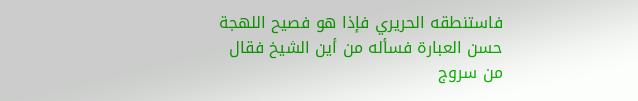فاستنطقه الحريري فإذا هو فصيح اللهجة حسن العبارة فسأله من أين الشيخ فقال من سروج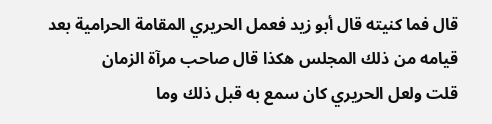قال فما كنيته قال أبو زيد فعمل الحريري المقامة الحرامية بعد قيامه من ذلك المجلس هكذا قال صاحب مرآة الزمان
قلت ولعل الحريري كان سمع به قبل ذلك وما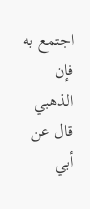اجتمع به فإن الذهبي قال عن أبي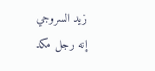زيد السروجي إنه رجل مكد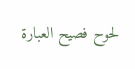لحوح فصيح العبارة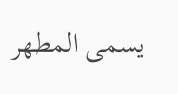يسمى المطهر